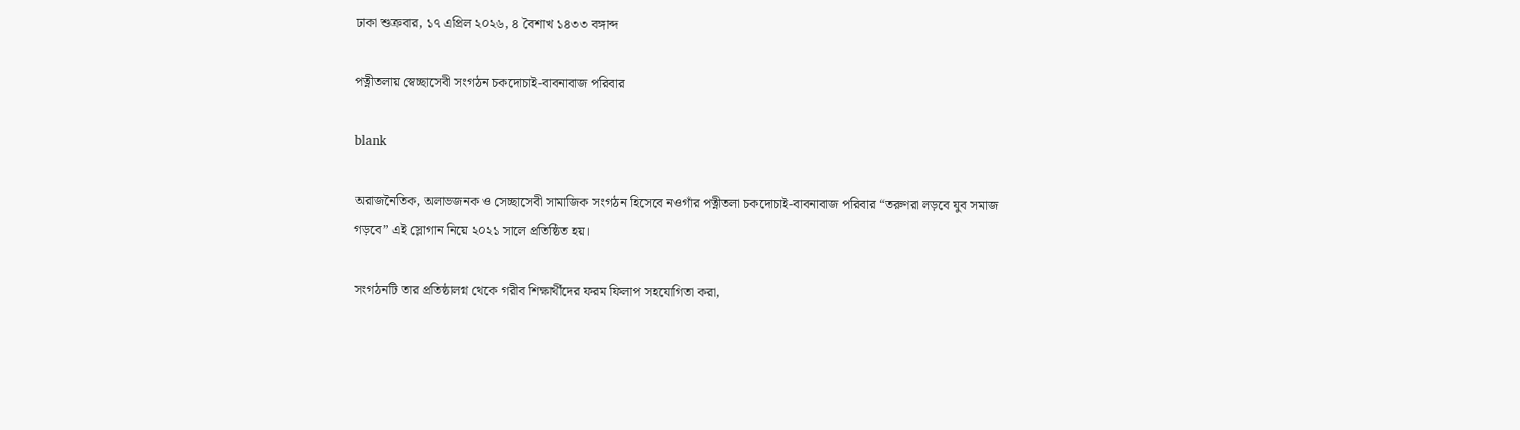ঢাকা শুক্রবার, ১৭ এপ্রিল ২০২৬, ৪ বৈশাখ ১৪৩৩ বঙ্গাব্দ

পত্নীতলায় স্বেচ্ছাসেবী সংগঠন চকদোচাই-বাবনাবাজ পরিবার

blank

অরাজনৈতিক, অলাভজনক ও সেচ্ছাসেবী সামাজিক সংগঠন হিসেবে নওগাঁর পত্নীতলা চকদোচাই-বাবনাবাজ পরিবার “তরুণরা লড়বে যুব সমাজ গড়বে” এই স্লোগান নিয়ে ২০২১ সালে প্রতিষ্ঠিত হয়।

সংগঠনটি তার প্রতিষ্ঠালগ্ন থেকে গরীব শিক্ষার্থীদের ফরম ফিলাপ সহযোগিতা করা,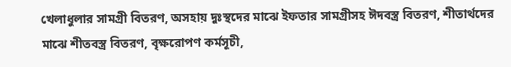খেলাধুলার সামগ্রী বিতরণ, অসহায় দুঃস্থদের মাঝে ইফতার সামগ্রীসহ ঈদবস্ত্র বিতরণ, শীতার্থদের মাঝে শীতবস্ত্র বিতরণ, বৃক্ষরোপণ কর্মসূচী,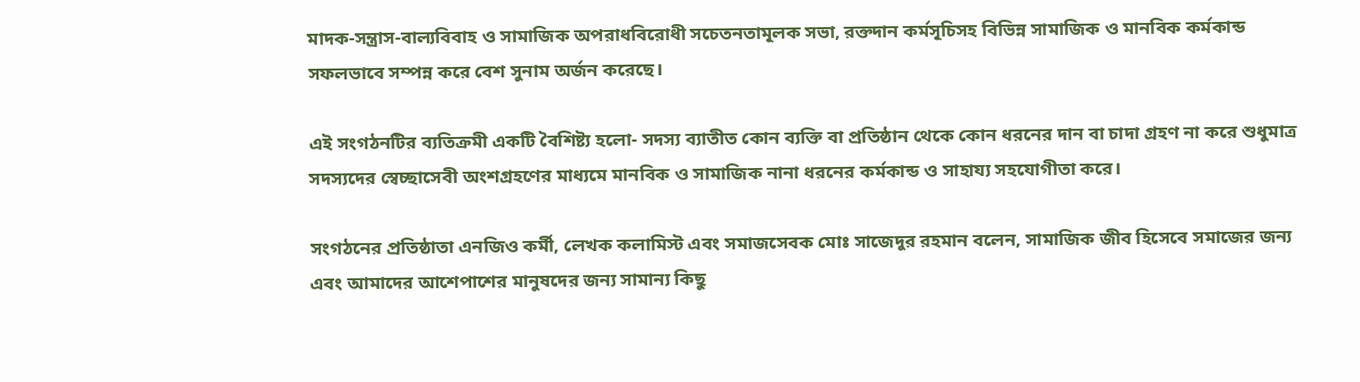মাদক-সন্ত্রাস-বাল্যবিবাহ ও সামাজিক অপরাধবিরোধী সচেতনতামূলক সভা, রক্তদান কর্মসূচিসহ বিভিন্ন সামাজিক ও মানবিক কর্মকান্ড সফলভাবে সম্পন্ন করে বেশ সুনাম অর্জন করেছে।

এই সংগঠনটির ব্যতিক্রমী একটি বৈশিষ্ট্য হলো- সদস্য ব্যাতীত কোন ব্যক্তি বা প্রতিষ্ঠান থেকে কোন ধরনের দান বা চাদা গ্রহণ না করে শুধুমাত্র সদস্যদের স্বেচ্ছাসেবী অংশগ্রহণের মাধ্যমে মানবিক ও সামাজিক নানা ধরনের কর্মকান্ড ও সাহায্য সহযোগীতা করে।

সংগঠনের প্রতিষ্ঠাতা এনজিও কর্মী, লেখক কলামিস্ট এবং সমাজসেবক মোঃ সাজেদুর রহমান বলেন, সামাজিক জীব হিসেবে সমাজের জন্য এবং আমাদের আশেপাশের মানুষদের জন্য সামান্য কিছু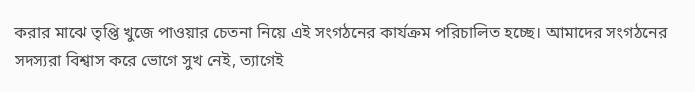করার মাঝে তৃপ্তি খুজে পাওয়ার চেতনা নিয়ে এই সংগঠনের কার্যক্রম পরিচালিত হচ্ছে। আমাদের সংগঠনের সদস্যরা বিশ্বাস করে ভোগে সুখ নেই, ত্যাগেই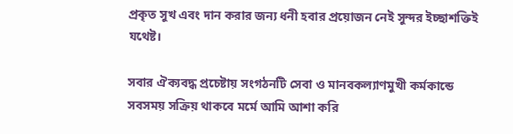প্রকৃত সুখ এবং দান করার জন্য ধনী হবার প্রয়োজন নেই সুন্দর ইচ্ছাশক্তিই যথেষ্ট।

সবার ঐক্যবদ্ধ প্রচেষ্টায় সংগঠনটি সেবা ও মানবকল্যাণমুখী কর্মকান্ডে সবসময় সক্রিয় থাকবে মর্মে আমি আশা করি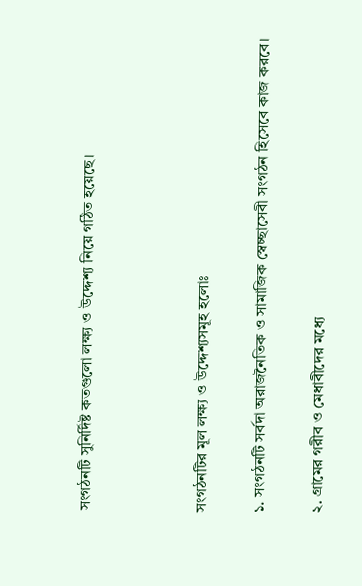সংগঠনটি সুনির্দিষ্ট কতগুলো লক্ষ্য ও উদ্দেশ্য নিয়ে গঠিত হয়েছে।



সংগঠনটির মূল লক্ষ্য ও উদ্দেশ্যসমূহ হলোঃ

১. সংগঠনটি সর্বদা অরাজনৈতিক ও সামাজিক স্বেচ্ছাসেবী সংগঠন হিসেবে কাজ করবে।

২. গ্রামের গরীব ও মেধাবীদের মধ্যে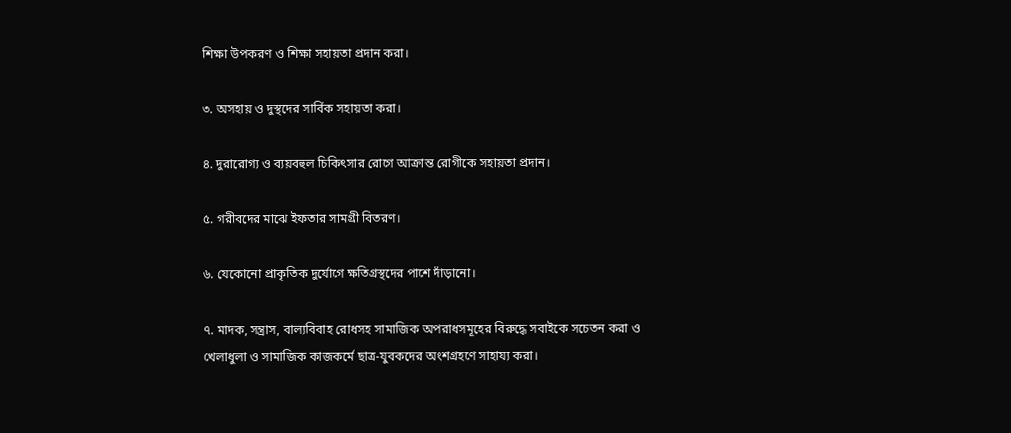শিক্ষা উপকরণ ও শিক্ষা সহায়তা প্রদান করা।

৩. অসহায় ও দুস্থদের সার্বিক সহায়তা করা।

৪. দুরারোগ্য ও ব্যয়বহুল চিকিৎসার রোগে আক্রান্ত রোগীকে সহায়তা প্রদান।

৫. গরীবদের মাঝে ইফতার সামগ্রী বিতরণ।

৬. যেকোনো প্রাকৃতিক দুর্যোগে ক্ষতিগ্রস্থদের পাশে দাঁড়ানো।

৭. মাদক, সন্ত্রাস, বাল্যবিবাহ রোধসহ সামাজিক অপরাধসমূহের বিরুদ্ধে সবাইকে সচেতন করা ও খেলাধুলা ও সামাজিক কাজকর্মে ছাত্র-যুবকদের অংশগ্রহণে সাহায্য করা।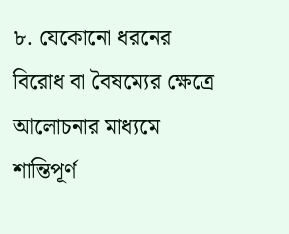৮. যেকোনো ধরনের বিরোধ বা বৈষম্যের ক্ষেত্রে আলোচনার মাধ্যমে শান্তিপূর্ণ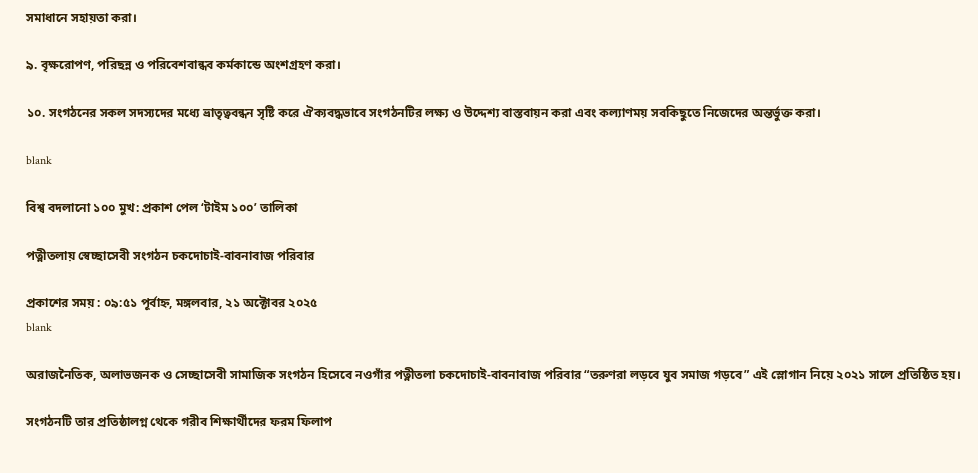সমাধানে সহায়তা করা।

৯. বৃক্ষরোপণ, পরিছন্ন ও পরিবেশবান্ধব কর্মকান্ডে অংশগ্রহণ করা।

১০. সংগঠনের সকল সদস্যদের মধ্যে ভ্রাতৃত্ববন্ধন সৃষ্টি করে ঐক্যবদ্ধভাবে সংগঠনটির লক্ষ্য ও উদ্দেশ্য বাস্তবায়ন করা এবং কল্যাণময় সবকিছুতে নিজেদের অন্তর্ভুক্ত করা।

blank

বিশ্ব বদলানো ১০০ মুখ: প্রকাশ পেল ‘টাইম ১০০’ তালিকা

পত্নীতলায় স্বেচ্ছাসেবী সংগঠন চকদোচাই-বাবনাবাজ পরিবার

প্রকাশের সময় : ০৯:৫১ পূর্বাহ্ন, মঙ্গলবার, ২১ অক্টোবর ২০২৫
blank

অরাজনৈতিক, অলাভজনক ও সেচ্ছাসেবী সামাজিক সংগঠন হিসেবে নওগাঁর পত্নীতলা চকদোচাই-বাবনাবাজ পরিবার “তরুণরা লড়বে যুব সমাজ গড়বে” এই স্লোগান নিয়ে ২০২১ সালে প্রতিষ্ঠিত হয়।

সংগঠনটি তার প্রতিষ্ঠালগ্ন থেকে গরীব শিক্ষার্থীদের ফরম ফিলাপ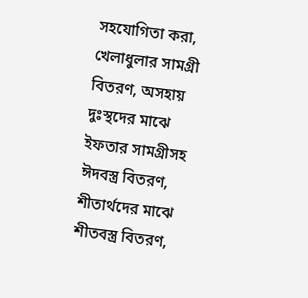সহযোগিতা করা, খেলাধুলার সামগ্রী বিতরণ, অসহায় দুঃস্থদের মাঝে ইফতার সামগ্রীসহ ঈদবস্ত্র বিতরণ, শীতার্থদের মাঝে শীতবস্ত্র বিতরণ,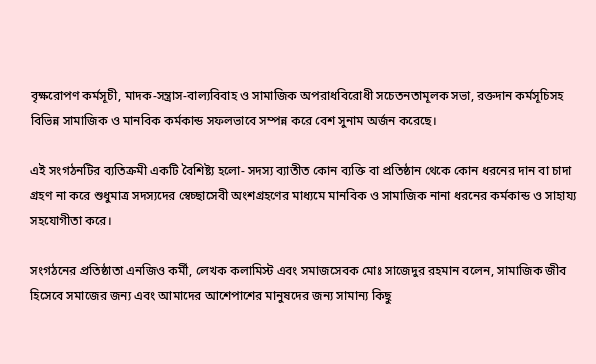বৃক্ষরোপণ কর্মসূচী, মাদক-সন্ত্রাস-বাল্যবিবাহ ও সামাজিক অপরাধবিরোধী সচেতনতামূলক সভা, রক্তদান কর্মসূচিসহ বিভিন্ন সামাজিক ও মানবিক কর্মকান্ড সফলভাবে সম্পন্ন করে বেশ সুনাম অর্জন করেছে।

এই সংগঠনটির ব্যতিক্রমী একটি বৈশিষ্ট্য হলো- সদস্য ব্যাতীত কোন ব্যক্তি বা প্রতিষ্ঠান থেকে কোন ধরনের দান বা চাদা গ্রহণ না করে শুধুমাত্র সদস্যদের স্বেচ্ছাসেবী অংশগ্রহণের মাধ্যমে মানবিক ও সামাজিক নানা ধরনের কর্মকান্ড ও সাহায্য সহযোগীতা করে।

সংগঠনের প্রতিষ্ঠাতা এনজিও কর্মী, লেখক কলামিস্ট এবং সমাজসেবক মোঃ সাজেদুর রহমান বলেন, সামাজিক জীব হিসেবে সমাজের জন্য এবং আমাদের আশেপাশের মানুষদের জন্য সামান্য কিছু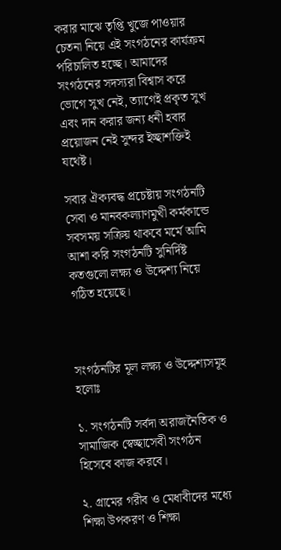করার মাঝে তৃপ্তি খুজে পাওয়ার চেতনা নিয়ে এই সংগঠনের কার্যক্রম পরিচালিত হচ্ছে। আমাদের সংগঠনের সদস্যরা বিশ্বাস করে ভোগে সুখ নেই, ত্যাগেই প্রকৃত সুখ এবং দান করার জন্য ধনী হবার প্রয়োজন নেই সুন্দর ইচ্ছাশক্তিই যথেষ্ট।

সবার ঐক্যবদ্ধ প্রচেষ্টায় সংগঠনটি সেবা ও মানবকল্যাণমুখী কর্মকান্ডে সবসময় সক্রিয় থাকবে মর্মে আমি আশা করি সংগঠনটি সুনির্দিষ্ট কতগুলো লক্ষ্য ও উদ্দেশ্য নিয়ে গঠিত হয়েছে।



সংগঠনটির মূল লক্ষ্য ও উদ্দেশ্যসমূহ হলোঃ

১. সংগঠনটি সর্বদা অরাজনৈতিক ও সামাজিক স্বেচ্ছাসেবী সংগঠন হিসেবে কাজ করবে।

২. গ্রামের গরীব ও মেধাবীদের মধ্যে শিক্ষা উপকরণ ও শিক্ষা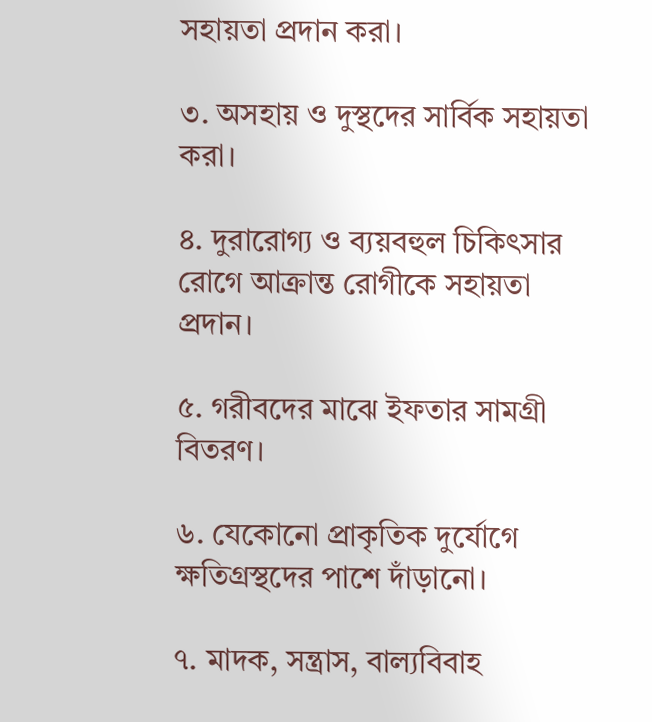সহায়তা প্রদান করা।

৩. অসহায় ও দুস্থদের সার্বিক সহায়তা করা।

৪. দুরারোগ্য ও ব্যয়বহুল চিকিৎসার রোগে আক্রান্ত রোগীকে সহায়তা প্রদান।

৫. গরীবদের মাঝে ইফতার সামগ্রী বিতরণ।

৬. যেকোনো প্রাকৃতিক দুর্যোগে ক্ষতিগ্রস্থদের পাশে দাঁড়ানো।

৭. মাদক, সন্ত্রাস, বাল্যবিবাহ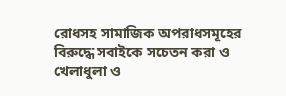রোধসহ সামাজিক অপরাধসমূহের বিরুদ্ধে সবাইকে সচেতন করা ও খেলাধুলা ও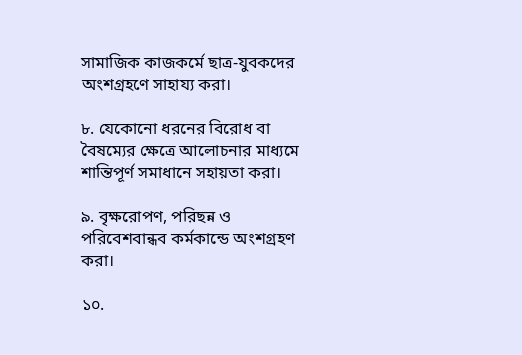সামাজিক কাজকর্মে ছাত্র-যুবকদের অংশগ্রহণে সাহায্য করা।

৮. যেকোনো ধরনের বিরোধ বা বৈষম্যের ক্ষেত্রে আলোচনার মাধ্যমে শান্তিপূর্ণ সমাধানে সহায়তা করা।

৯. বৃক্ষরোপণ, পরিছন্ন ও পরিবেশবান্ধব কর্মকান্ডে অংশগ্রহণ করা।

১০.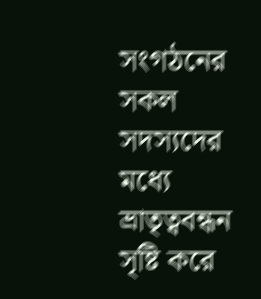সংগঠনের সকল সদস্যদের মধ্যে ভ্রাতৃত্ববন্ধন সৃষ্টি করে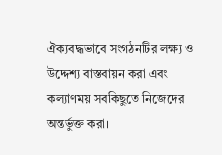ঐক্যবদ্ধভাবে সংগঠনটির লক্ষ্য ও উদ্দেশ্য বাস্তবায়ন করা এবং কল্যাণময় সবকিছুতে নিজেদের অন্তর্ভুক্ত করা।